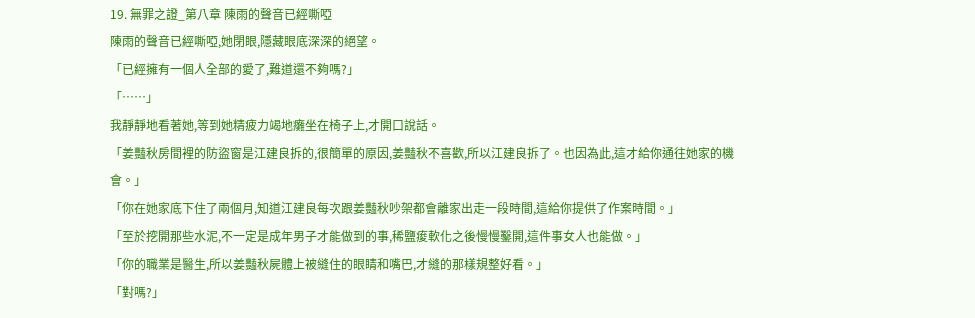19. 無罪之證_第八章 陳雨的聲音已經嘶啞
陳雨的聲音已經嘶啞,她閉眼,隱藏眼底深深的絕望。
「已經擁有一個人全部的愛了,難道還不夠嗎?」
「……」
我靜靜地看著她,等到她精疲力竭地癱坐在椅子上,才開口說話。
「姜豔秋房間裡的防盜窗是江建良拆的,很簡單的原因,姜豔秋不喜歡,所以江建良拆了。也因為此,這才給你通往她家的機會。」
「你在她家底下住了兩個月,知道江建良每次跟姜豔秋吵架都會離家出走一段時間,這給你提供了作案時間。」
「至於挖開那些水泥,不一定是成年男子才能做到的事,稀鹽痠軟化之後慢慢鑿開,這件事女人也能做。」
「你的職業是醫生,所以姜豔秋屍體上被縫住的眼睛和嘴巴,才縫的那樣規整好看。」
「對嗎?」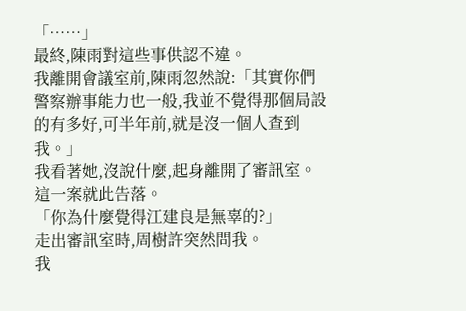「……」
最終,陳雨對這些事供認不違。
我離開會議室前,陳雨忽然說:「其實你們警察辦事能力也一般,我並不覺得那個局設的有多好,可半年前,就是沒一個人查到我。」
我看著她,沒說什麼,起身離開了審訊室。
這一案就此告落。
「你為什麼覺得江建良是無辜的?」
走出審訊室時,周樹許突然問我。
我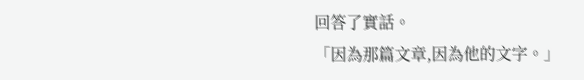回答了實話。
「因為那篇文章,因為他的文字。」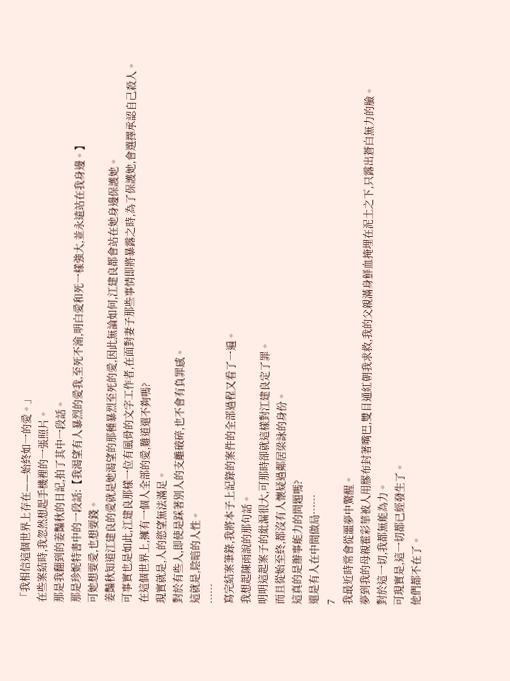「我相信這個世界上存在——始終如一的愛。」
在些案結時,我忽然想起手機裡的一張照片。
那是我翻到的姜豔秋的日記,拍了其中一段話。
那是珍妮特書中的一段話:【我渴望有人暴烈的愛我,至死不渝,明白愛和死一樣強大,並永遠站在我身邊。】
可她想要愛,也想要錢。
姜豔秋知道江建良的愛就是她渴望的那種暴烈至死的愛,因此無論如何,江建良都會站在她身邊保護她。
可事實也是如此,江建良那樣一位有風骨的文字工作者,在面對妻子那些事情即將暴露之時,為了保護她,會選擇承認自己殺人。
在這個世界上,擁有一個人全部的愛,難道還不夠嗎?
現實就是,人的慾望無法滿足。
對於有些人,即使是踩著別人的支離破碎,也不會有負罪感。
這就是,陰暗的人性。
……
寫完結案筆錄,我將本子上記錄的案件的全部過程又看了一遍。
我想起陳雨說的那句話。
明明這起案子的紕漏很大,可那時卻就這樣對江建良定了罪。
而且從始至終,都沒有人懷疑過鄰居梁詠的身份。
這真的是辦事能力的問題嗎?
還是有人在中間做局……
7
我最近時常會從噩夢中驚醒。
夢到我的母親霍彩華被人用膠布封著嘴巴,雙目通紅朝我求救,我的父親滿身鮮血掩埋在泥土之下,只露出蒼白無力的臉。
對於這一切,我都無能為力。
可現實是,這一切都已經發生了。
他們都不在了。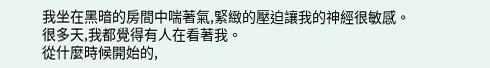我坐在黑暗的房間中喘著氣,緊緻的壓迫讓我的神經很敏感。
很多天,我都覺得有人在看著我。
從什麼時候開始的,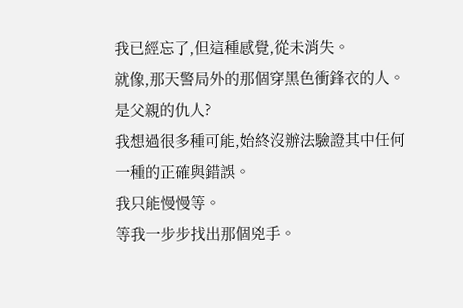我已經忘了,但這種感覺,從未消失。
就像,那天警局外的那個穿黑色衝鋒衣的人。
是父親的仇人?
我想過很多種可能,始終沒辦法驗證其中任何一種的正確與錯誤。
我只能慢慢等。
等我一步步找出那個兇手。